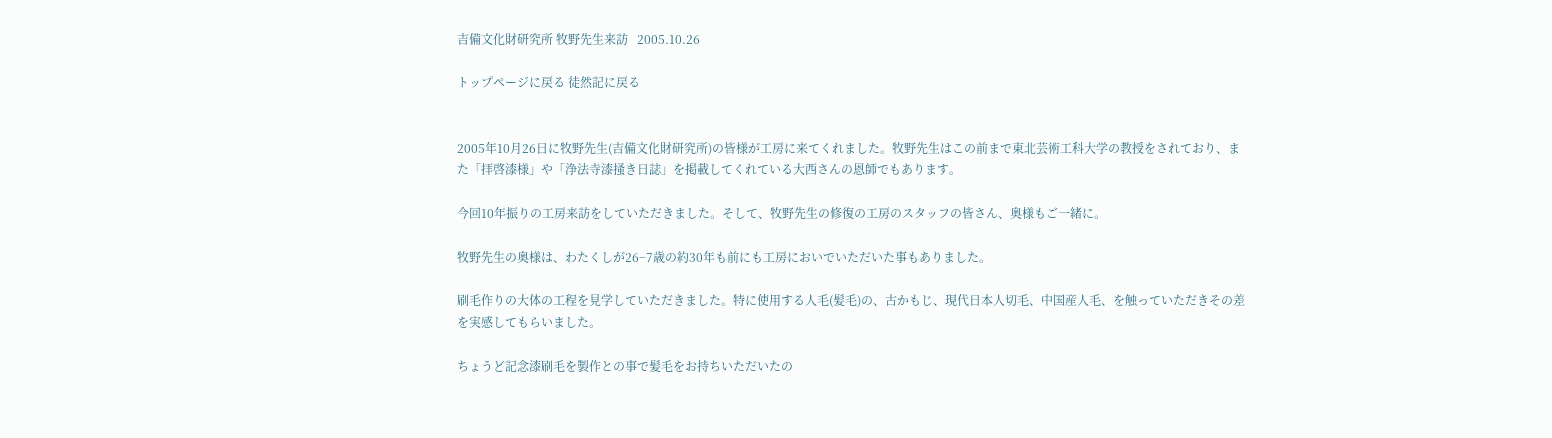吉備文化財研究所 牧野先生来訪   2005.10.26

トップページに戻る 徒然記に戻る


2005年10月26日に牧野先生(吉備文化財研究所)の皆様が工房に来てくれました。牧野先生はこの前まで東北芸術工科大学の教授をされており、また「拝啓漆様」や「浄法寺漆掻き日誌」を掲載してくれている大西さんの恩師でもあります。

今回10年振りの工房来訪をしていただきました。そして、牧野先生の修復の工房のスタッフの皆さん、奥様もご一緒に。

牧野先生の奥様は、わたくしが26−7歳の約30年も前にも工房においでいただいた事もありました。

刷毛作りの大体の工程を見学していただきました。特に使用する人毛(髪毛)の、古かもじ、現代日本人切毛、中国産人毛、を触っていただきその差を実感してもらいました。

ちょうど記念漆刷毛を製作との事で髪毛をお持ちいただいたの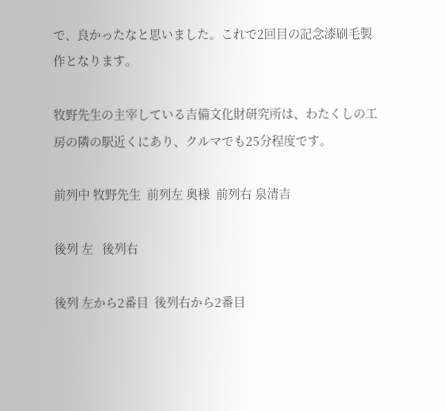で、良かったなと思いました。これで2回目の記念漆刷毛製作となります。

牧野先生の主宰している吉備文化財研究所は、わたくしの工房の隣の駅近くにあり、クルマでも25分程度です。

前列中 牧野先生  前列左 奥様  前列右 泉清吉

後列 左   後列右

後列 左から2番目  後列右から2番目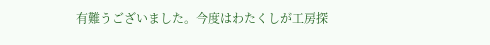有難うございました。今度はわたくしが工房探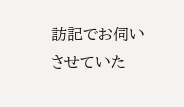訪記でお伺いさせていた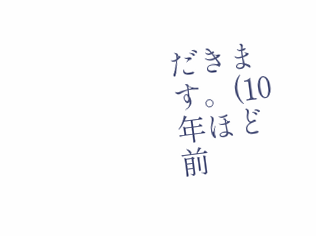だきます。(10年ほど前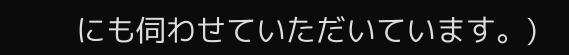にも伺わせていただいています。)